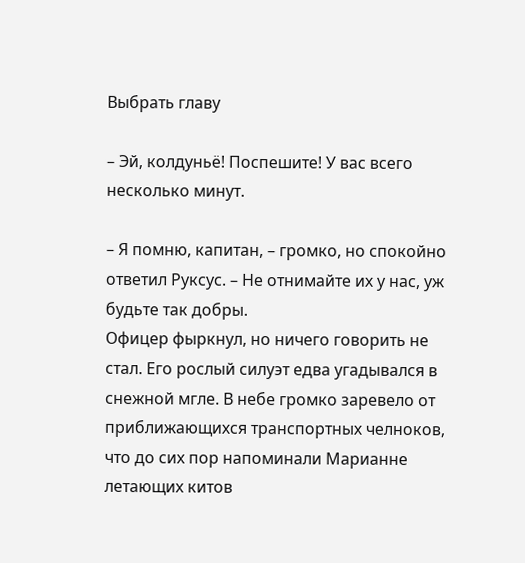Выбрать главу

– Эй, колдуньё! Поспешите! У вас всего несколько минут.

– Я помню, капитан, – громко, но спокойно ответил Руксус. – Не отнимайте их у нас, уж будьте так добры.
Офицер фыркнул, но ничего говорить не стал. Его рослый силуэт едва угадывался в снежной мгле. В небе громко заревело от приближающихся транспортных челноков, что до сих пор напоминали Марианне летающих китов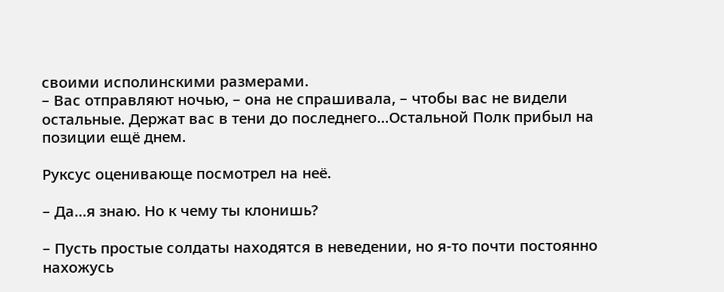своими исполинскими размерами.
– Вас отправляют ночью, – она не спрашивала, – чтобы вас не видели остальные. Держат вас в тени до последнего…Остальной Полк прибыл на позиции ещё днем.

Руксус оценивающе посмотрел на неё.

– Да…я знаю. Но к чему ты клонишь?

– Пусть простые солдаты находятся в неведении, но я-то почти постоянно нахожусь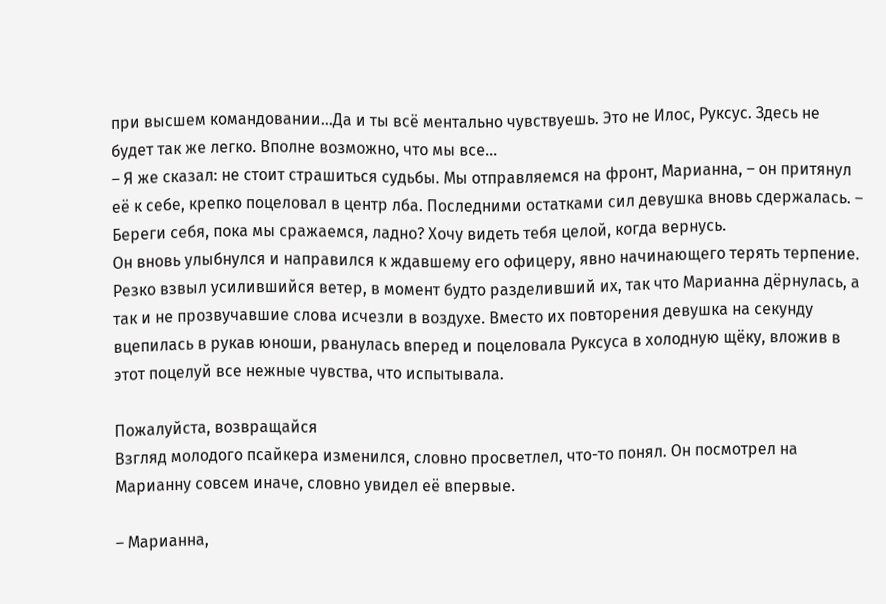при высшем командовании…Да и ты всё ментально чувствуешь. Это не Илос, Руксус. Здесь не будет так же легко. Вполне возможно, что мы все…
– Я же сказал: не стоит страшиться судьбы. Мы отправляемся на фронт, Марианна, – он притянул её к себе, крепко поцеловал в центр лба. Последними остатками сил девушка вновь сдержалась. – Береги себя, пока мы сражаемся, ладно? Хочу видеть тебя целой, когда вернусь.
Он вновь улыбнулся и направился к ждавшему его офицеру, явно начинающего терять терпение. Резко взвыл усилившийся ветер, в момент будто разделивший их, так что Марианна дёрнулась, а так и не прозвучавшие слова исчезли в воздухе. Вместо их повторения девушка на секунду вцепилась в рукав юноши, рванулась вперед и поцеловала Руксуса в холодную щёку, вложив в этот поцелуй все нежные чувства, что испытывала.

Пожалуйста, возвращайся
Взгляд молодого псайкера изменился, словно просветлел, что-то понял. Он посмотрел на Марианну совсем иначе, словно увидел её впервые.

– Марианна,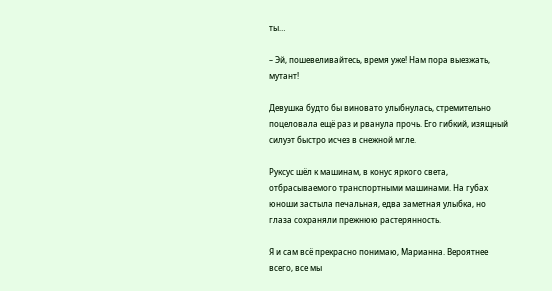ты…

– Эй, пошевеливайтесь, время уже! Нам пора выезжать, мутант!

Девушка будто бы виновато улыбнулась, стремительно поцеловала ещё раз и рванула прочь. Его гибкий, изящный силуэт быстро исчез в снежной мгле.

Руксус шёл к машинам, в конус яркого света, отбрасываемого транспортными машинами. На губах юноши застыла печальная, едва заметная улыбка, но глаза сохраняли прежнюю растерянность.

Я и сам всё прекрасно понимаю, Марианна. Вероятнее всего, все мы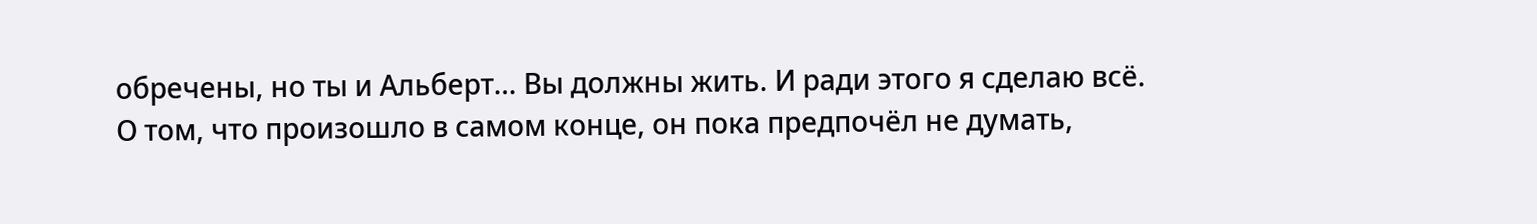обречены, но ты и Альберт… Вы должны жить. И ради этого я сделаю всё.
О том, что произошло в самом конце, он пока предпочёл не думать,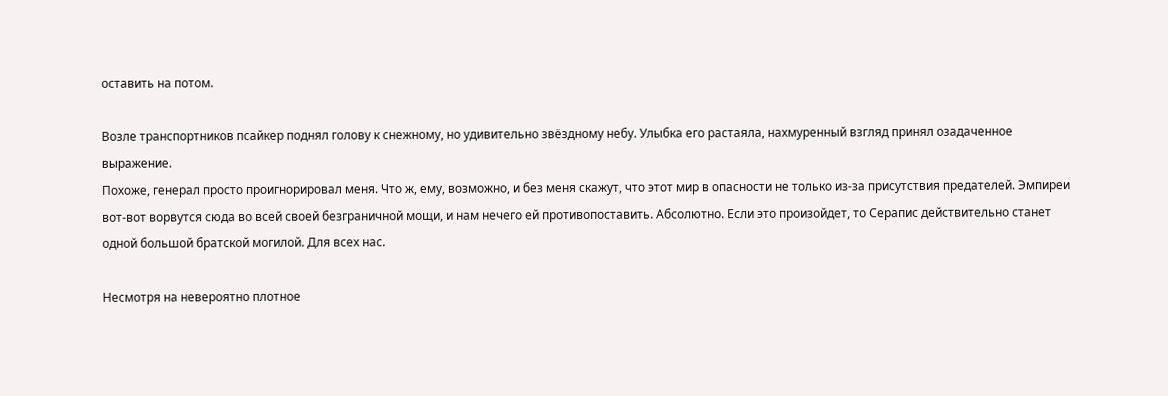оставить на потом.

Возле транспортников псайкер поднял голову к снежному, но удивительно звёздному небу. Улыбка его растаяла, нахмуренный взгляд принял озадаченное выражение.
Похоже, генерал просто проигнорировал меня. Что ж, ему, возможно, и без меня скажут, что этот мир в опасности не только из-за присутствия предателей. Эмпиреи вот-вот ворвутся сюда во всей своей безграничной мощи, и нам нечего ей противопоставить. Абсолютно. Если это произойдет, то Серапис действительно станет одной большой братской могилой. Для всех нас.

Несмотря на невероятно плотное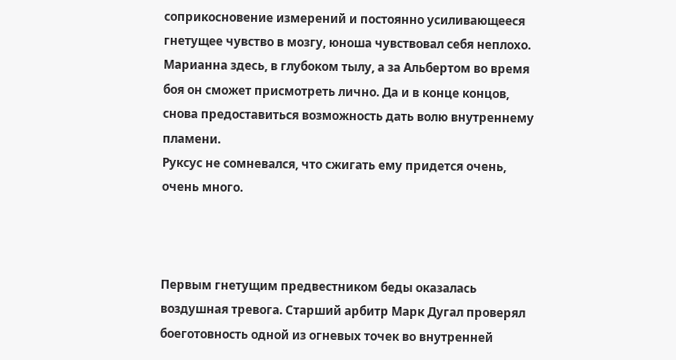соприкосновение измерений и постоянно усиливающееся гнетущее чувство в мозгу, юноша чувствовал себя неплохо. Марианна здесь, в глубоком тылу, а за Альбертом во время боя он сможет присмотреть лично. Да и в конце концов, снова предоставиться возможность дать волю внутреннему пламени.
Руксус не сомневался, что сжигать ему придется очень, очень много.



Первым гнетущим предвестником беды оказалась воздушная тревога. Старший арбитр Марк Дугал проверял боеготовность одной из огневых точек во внутренней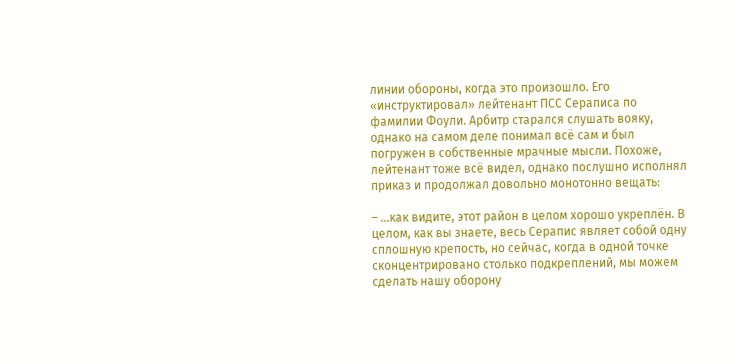линии обороны, когда это произошло. Его «инструктировал» лейтенант ПСС Сераписа по фамилии Фоули. Арбитр старался слушать вояку, однако на самом деле понимал всё сам и был погружен в собственные мрачные мысли. Похоже, лейтенант тоже всё видел, однако послушно исполнял приказ и продолжал довольно монотонно вещать:

– …как видите, этот район в целом хорошо укреплён. В целом, как вы знаете, весь Серапис являет собой одну сплошную крепость, но сейчас, когда в одной точке сконцентрировано столько подкреплений, мы можем сделать нашу оборону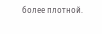более плотной.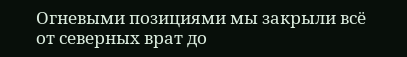Огневыми позициями мы закрыли всё от северных врат до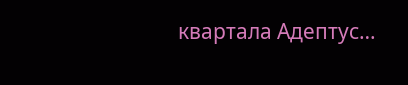квартала Адептус…